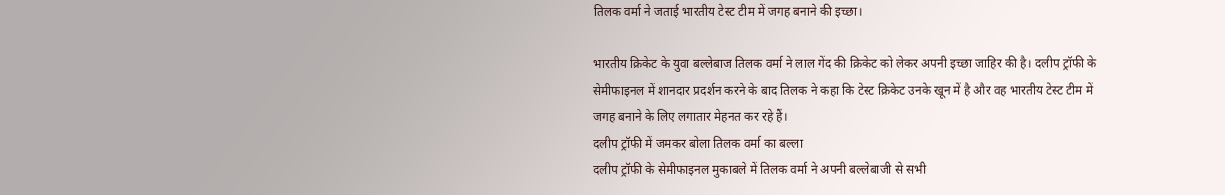तिलक वर्मा ने जताई भारतीय टेस्ट टीम में जगह बनाने की इच्छा।

भारतीय क्रिकेट के युवा बल्लेबाज तिलक वर्मा ने लाल गेंद की क्रिकेट को लेकर अपनी इच्छा जाहिर की है। दलीप ट्रॉफी के सेमीफाइनल में शानदार प्रदर्शन करने के बाद तिलक ने कहा कि टेस्ट क्रिकेट उनके खून में है और वह भारतीय टेस्ट टीम में जगह बनाने के लिए लगातार मेहनत कर रहे हैं।
दलीप ट्रॉफी में जमकर बोला तिलक वर्मा का बल्ला
दलीप ट्रॉफी के सेमीफाइनल मुकाबले में तिलक वर्मा ने अपनी बल्लेबाजी से सभी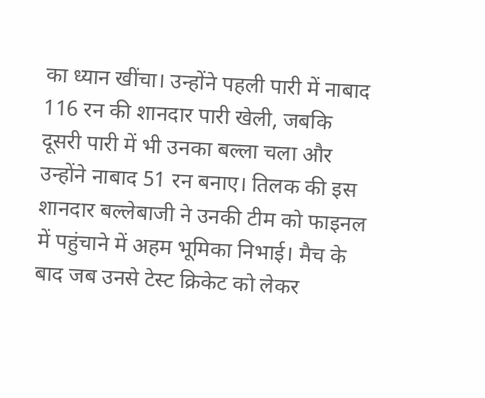का ध्यान खींचा। उन्होंने पहली पारी में नाबाद 116 रन की शानदार पारी खेली, जबकि दूसरी पारी में भी उनका बल्ला चला और उन्होंने नाबाद 51 रन बनाए। तिलक की इस शानदार बल्लेबाजी ने उनकी टीम को फाइनल में पहुंचाने में अहम भूमिका निभाई। मैच के बाद जब उनसे टेस्ट क्रिकेट को लेकर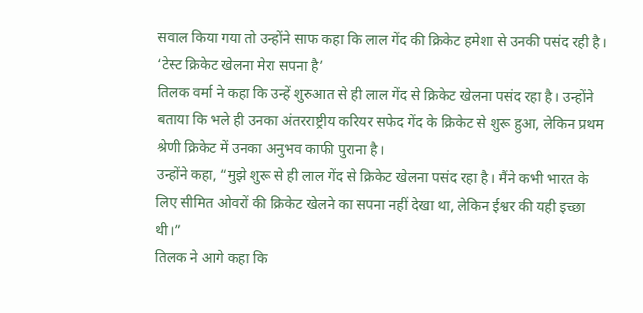सवाल किया गया तो उन्होंने साफ कहा कि लाल गेंद की क्रिकेट हमेशा से उनकी पसंद रही है।
‘टेस्ट क्रिकेट खेलना मेरा सपना है’
तिलक वर्मा ने कहा कि उन्हें शुरुआत से ही लाल गेंद से क्रिकेट खेलना पसंद रहा है। उन्होंने बताया कि भले ही उनका अंतरराष्ट्रीय करियर सफेद गेंद के क्रिकेट से शुरू हुआ, लेकिन प्रथम श्रेणी क्रिकेट में उनका अनुभव काफी पुराना है।
उन्होंने कहा, “मुझे शुरू से ही लाल गेंद से क्रिकेट खेलना पसंद रहा है। मैंने कभी भारत के लिए सीमित ओवरों की क्रिकेट खेलने का सपना नहीं देखा था, लेकिन ईश्वर की यही इच्छा थी।”
तिलक ने आगे कहा कि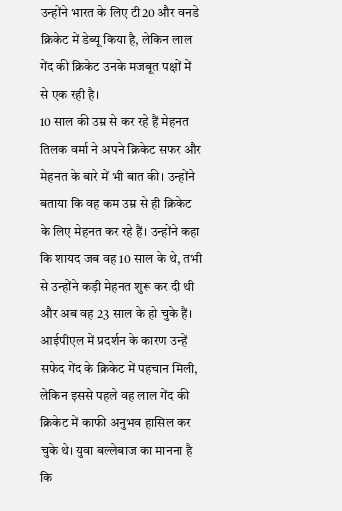उन्होंने भारत के लिए टी20 और वनडे क्रिकेट में डेब्यू किया है, लेकिन लाल गेंद की क्रिकेट उनके मजबूत पक्षों में से एक रही है।
10 साल की उम्र से कर रहे हैं मेहनत
तिलक वर्मा ने अपने क्रिकेट सफर और मेहनत के बारे में भी बात की। उन्होंने बताया कि वह कम उम्र से ही क्रिकेट के लिए मेहनत कर रहे हैं। उन्होंने कहा कि शायद जब वह 10 साल के थे, तभी से उन्होंने कड़ी मेहनत शुरू कर दी थी और अब वह 23 साल के हो चुके हैं। आईपीएल में प्रदर्शन के कारण उन्हें सफेद गेंद के क्रिकेट में पहचान मिली, लेकिन इससे पहले वह लाल गेंद की क्रिकेट में काफी अनुभव हासिल कर चुके थे। युवा बल्लेबाज का मानना है कि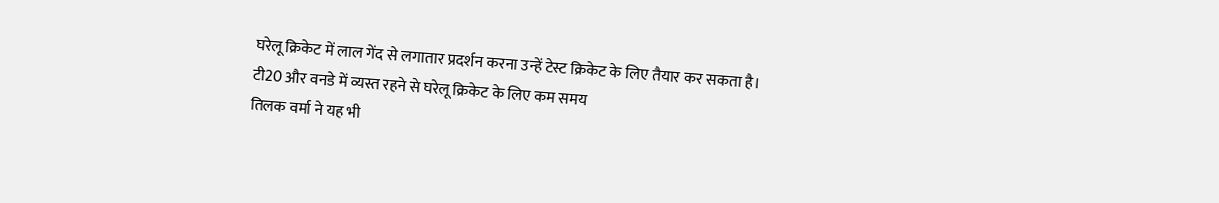घरेलू क्रिकेट में लाल गेंद से लगातार प्रदर्शन करना उन्हें टेस्ट क्रिकेट के लिए तैयार कर सकता है।
टी20 और वनडे में व्यस्त रहने से घरेलू क्रिकेट के लिए कम समय
तिलक वर्मा ने यह भी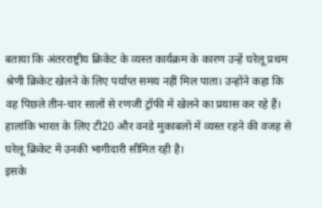बताया कि अंतरराष्ट्रीय क्रिकेट के व्यस्त कार्यक्रम के कारण उन्हें घरेलू प्रथम श्रेणी क्रिकेट खेलने के लिए पर्याप्त समय नहीं मिल पाता। उन्होंने कहा कि वह पिछले तीन-चार सालों से रणजी ट्रॉफी में खेलने का प्रयास कर रहे हैं। हालांकि भारत के लिए टी20 और वनडे मुकाबलों में व्यस्त रहने की वजह से घरेलू क्रिकेट में उनकी भागीदारी सीमित रही है।
इसके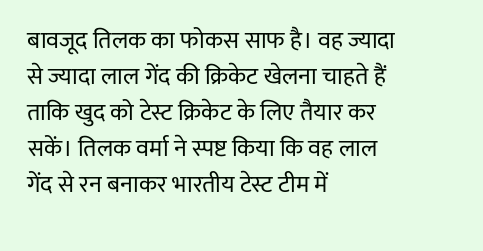बावजूद तिलक का फोकस साफ है। वह ज्यादा से ज्यादा लाल गेंद की क्रिकेट खेलना चाहते हैं ताकि खुद को टेस्ट क्रिकेट के लिए तैयार कर सकें। तिलक वर्मा ने स्पष्ट किया कि वह लाल गेंद से रन बनाकर भारतीय टेस्ट टीम में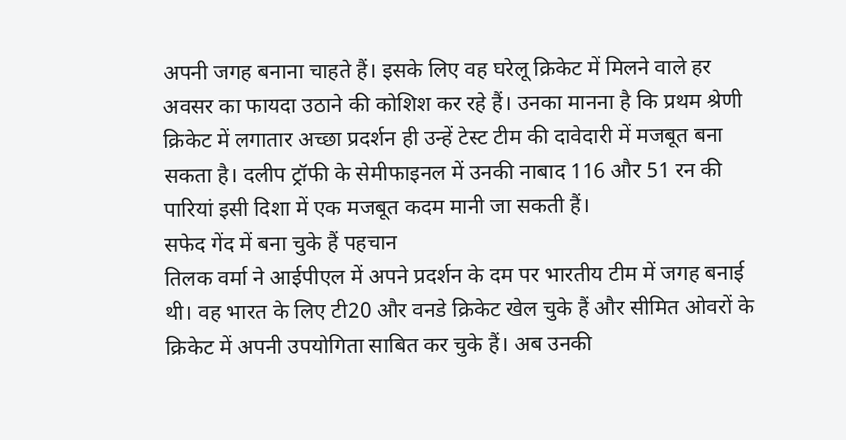अपनी जगह बनाना चाहते हैं। इसके लिए वह घरेलू क्रिकेट में मिलने वाले हर अवसर का फायदा उठाने की कोशिश कर रहे हैं। उनका मानना है कि प्रथम श्रेणी क्रिकेट में लगातार अच्छा प्रदर्शन ही उन्हें टेस्ट टीम की दावेदारी में मजबूत बना सकता है। दलीप ट्रॉफी के सेमीफाइनल में उनकी नाबाद 116 और 51 रन की पारियां इसी दिशा में एक मजबूत कदम मानी जा सकती हैं।
सफेद गेंद में बना चुके हैं पहचान
तिलक वर्मा ने आईपीएल में अपने प्रदर्शन के दम पर भारतीय टीम में जगह बनाई थी। वह भारत के लिए टी20 और वनडे क्रिकेट खेल चुके हैं और सीमित ओवरों के क्रिकेट में अपनी उपयोगिता साबित कर चुके हैं। अब उनकी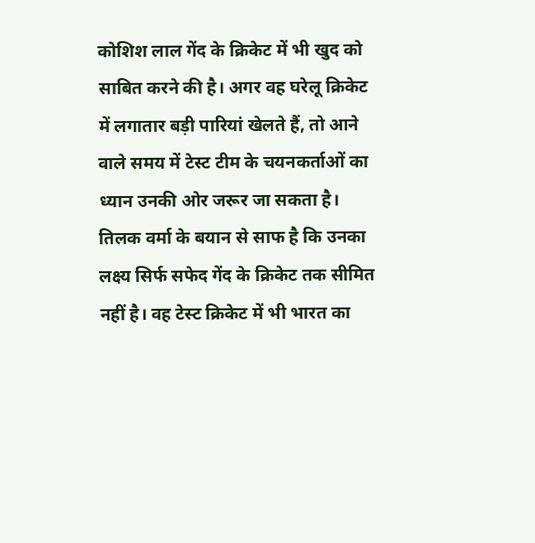कोशिश लाल गेंद के क्रिकेट में भी खुद को साबित करने की है। अगर वह घरेलू क्रिकेट में लगातार बड़ी पारियां खेलते हैं, तो आने वाले समय में टेस्ट टीम के चयनकर्ताओं का ध्यान उनकी ओर जरूर जा सकता है।
तिलक वर्मा के बयान से साफ है कि उनका लक्ष्य सिर्फ सफेद गेंद के क्रिकेट तक सीमित नहीं है। वह टेस्ट क्रिकेट में भी भारत का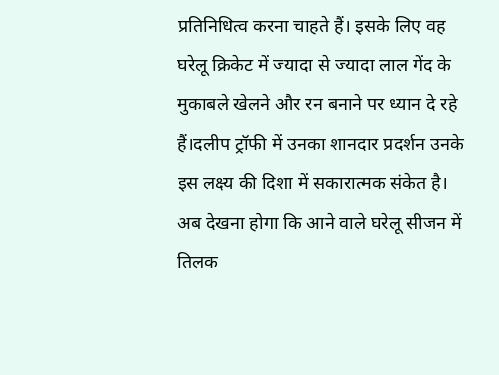प्रतिनिधित्व करना चाहते हैं। इसके लिए वह घरेलू क्रिकेट में ज्यादा से ज्यादा लाल गेंद के मुकाबले खेलने और रन बनाने पर ध्यान दे रहे हैं।दलीप ट्रॉफी में उनका शानदार प्रदर्शन उनके इस लक्ष्य की दिशा में सकारात्मक संकेत है। अब देखना होगा कि आने वाले घरेलू सीजन में तिलक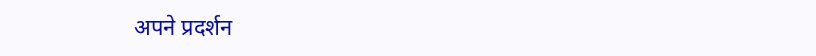अपने प्रदर्शन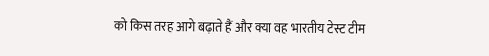को किस तरह आगे बढ़ाते हैं और क्या वह भारतीय टेस्ट टीम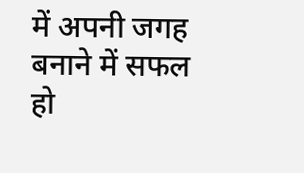में अपनी जगह बनाने में सफल हो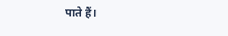पाते हैं।